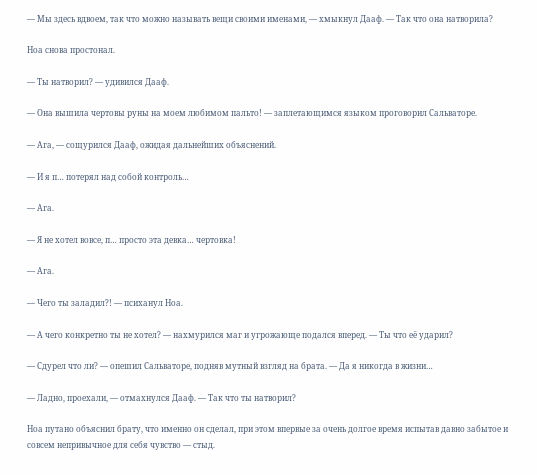— Мы здесь вдвоем, так что можно называть вещи своими именами, — хмыкнул Дааф. — Так что она натворила?

Ноа снова простонал.

— Ты натворил? — удивился Дааф.

— Она вышила чертовы руны на моем любимом пальто! — заплетающимся языком проговорил Сальваторе.

— Ага, — сощурился Дааф, ожидая дальнейших объяснений.

— И я п… потерял над собой контроль…

— Ага.

— Я не хотел вовсе, п… просто эта девка… чертовка!

— Ага.

— Чего ты заладил?! — психанул Ноа.

— А чего конкретно ты не хотел? — нахмурился маг и угрожающе подался вперед. — Ты что её ударил?

— Сдурел что ли? — опешил Сальваторе, подняв мутный взгляд на брата. — Да я никогда в жизни…

— Ладно, проехали, — отмахнулся Дааф. — Так что ты натворил?

Ноа путано объяснил брату, что именно он сделал, при этом впервые за очень долгое время испытав давно забытое и совсем непривычное для себя чувство — стыд.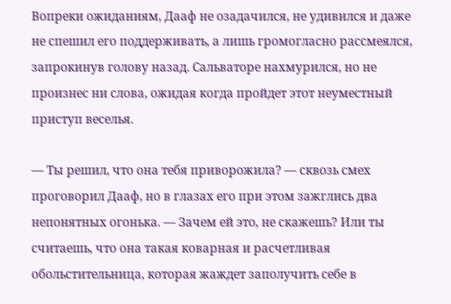Вопреки ожиданиям, Дааф не озадачился, не удивился и даже не спешил его поддерживать, а лишь громогласно рассмеялся, запрокинув голову назад. Сальваторе нахмурился, но не произнес ни слова, ожидая когда пройдет этот неуместный приступ веселья.

— Ты решил, что она тебя приворожила? — сквозь смех проговорил Дааф, но в глазах его при этом зажглись два непонятных огонька. — Зачем ей это, не скажешь? Или ты считаешь, что она такая коварная и расчетливая обольстительница, которая жаждет заполучить себе в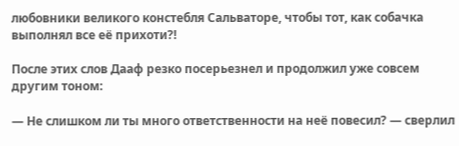любовники великого констебля Сальваторе, чтобы тот, как собачка выполнял все её прихоти?!

После этих слов Дааф резко посерьезнел и продолжил уже совсем другим тоном:

— Не слишком ли ты много ответственности на неё повесил? — сверлил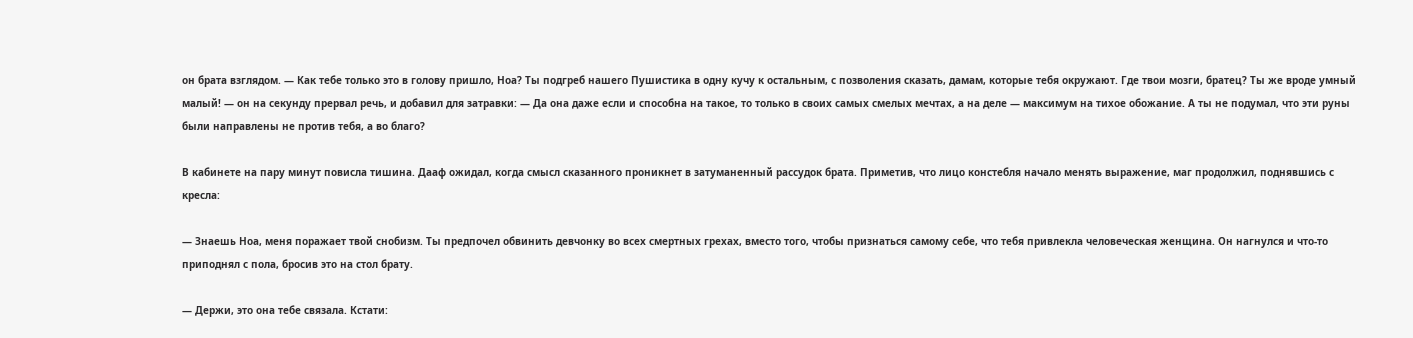он брата взглядом. — Как тебе только это в голову пришло, Ноа? Ты подгреб нашего Пушистика в одну кучу к остальным, с позволения сказать, дамам, которые тебя окружают. Где твои мозги, братец? Ты же вроде умный малый! — он на секунду прервал речь, и добавил для затравки: — Да она даже если и способна на такое, то только в своих самых смелых мечтах, а на деле — максимум на тихое обожание. А ты не подумал, что эти руны были направлены не против тебя, а во благо?

В кабинете на пару минут повисла тишина. Дааф ожидал, когда смысл сказанного проникнет в затуманенный рассудок брата. Приметив, что лицо констебля начало менять выражение, маг продолжил, поднявшись с кресла:

— Знаешь Ноа, меня поражает твой снобизм. Ты предпочел обвинить девчонку во всех смертных грехах, вместо того, чтобы признаться самому себе, что тебя привлекла человеческая женщина. Он нагнулся и что-то приподнял с пола, бросив это на стол брату.

— Держи, это она тебе связала. Кстати: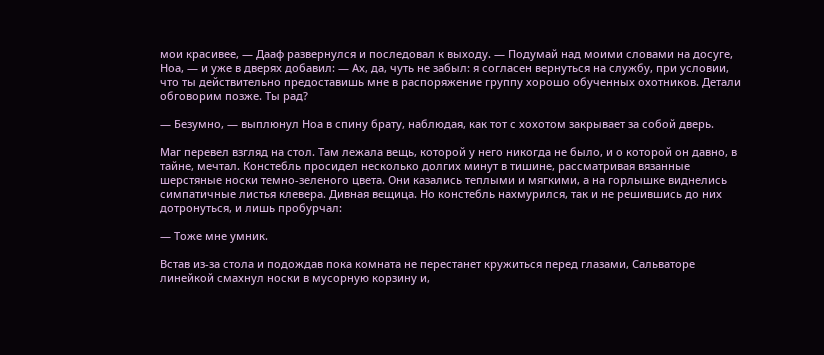мои красивее, — Дааф развернулся и последовал к выходу. — Подумай над моими словами на досуге, Ноа, — и уже в дверях добавил: — Ах, да, чуть не забыл: я согласен вернуться на службу, при условии, что ты действительно предоставишь мне в распоряжение группу хорошо обученных охотников. Детали обговорим позже. Ты рад?

— Безумно, — выплюнул Ноа в спину брату, наблюдая, как тот с хохотом закрывает за собой дверь.

Маг перевел взгляд на стол. Там лежала вещь, которой у него никогда не было, и о которой он давно, в тайне, мечтал. Констебль просидел несколько долгих минут в тишине, рассматривая вязанные шерстяные носки темно-зеленого цвета. Они казались теплыми и мягкими, а на горлышке виднелись симпатичные листья клевера. Дивная вещица. Но констебль нахмурился, так и не решившись до них дотронуться, и лишь пробурчал:

— Тоже мне умник.

Встав из-за стола и подождав пока комната не перестанет кружиться перед глазами, Сальваторе линейкой смахнул носки в мусорную корзину и,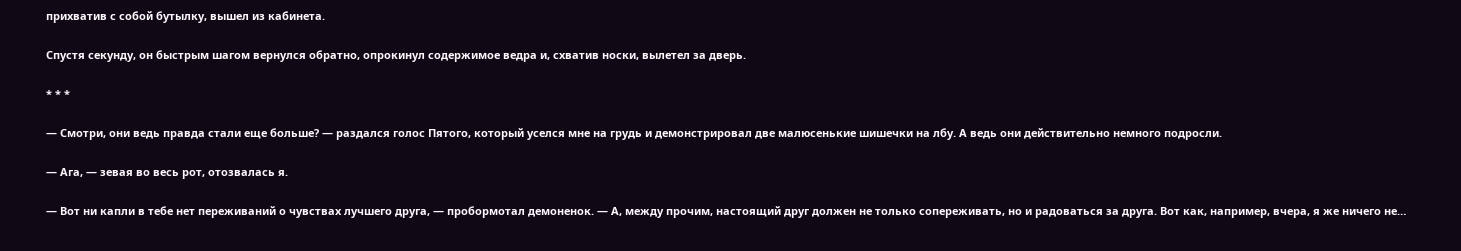прихватив с собой бутылку, вышел из кабинета.

Спустя секунду, он быстрым шагом вернулся обратно, опрокинул содержимое ведра и, схватив носки, вылетел за дверь.

* * *

— Смотри, они ведь правда стали еще больше? — раздался голос Пятого, который уселся мне на грудь и демонстрировал две малюсенькие шишечки на лбу. А ведь они действительно немного подросли.

— Ага, — зевая во весь рот, отозвалась я.

— Вот ни капли в тебе нет переживаний о чувствах лучшего друга, — пробормотал демоненок. — А, между прочим, настоящий друг должен не только сопереживать, но и радоваться за друга. Вот как, например, вчера, я же ничего не…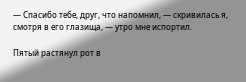— Спасибо тебе, друг, что напомнил, — скривилась я, смотря в его глазища, — утро мне испортил.

Пятый растянул рот в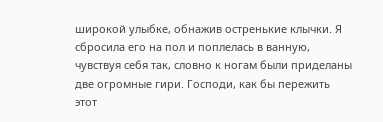широкой улыбке, обнажив остренькие клычки. Я сбросила его на пол и поплелась в ванную, чувствуя себя так, словно к ногам были приделаны две огромные гири. Господи, как бы пережить этот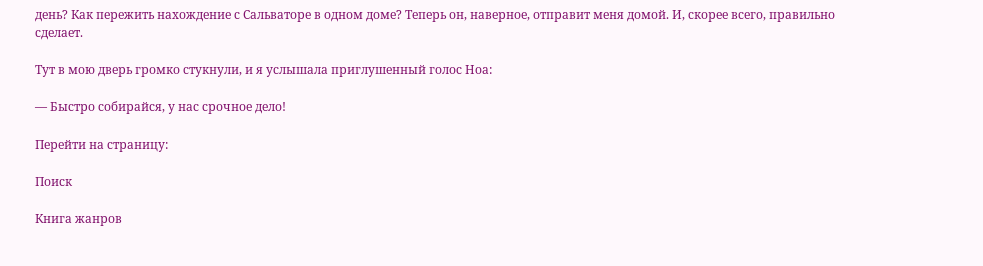день? Как пережить нахождение с Сальваторе в одном доме? Теперь он, наверное, отправит меня домой. И, скорее всего, правильно сделает.

Тут в мою дверь громко стукнули, и я услышала приглушенный голос Ноа:

— Быстро собирайся, у нас срочное дело!

Перейти на страницу:

Поиск

Книга жанров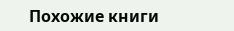Похожие книги